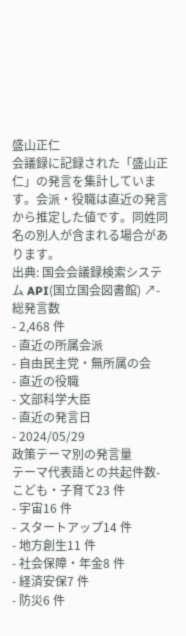盛山正仁
会議録に記録された「盛山正仁」の発言を集計しています。会派・役職は直近の発言から推定した値です。同姓同名の別人が含まれる場合があります。
出典: 国会会議録検索システム API(国立国会図書館) ↗- 総発言数
- 2,468 件
- 直近の所属会派
- 自由民主党・無所属の会
- 直近の役職
- 文部科学大臣
- 直近の発言日
- 2024/05/29
政策テーマ別の発言量
テーマ代表語との共起件数- こども・子育て23 件
- 宇宙16 件
- スタートアップ14 件
- 地方創生11 件
- 社会保障・年金8 件
- 経済安保7 件
- 防災6 件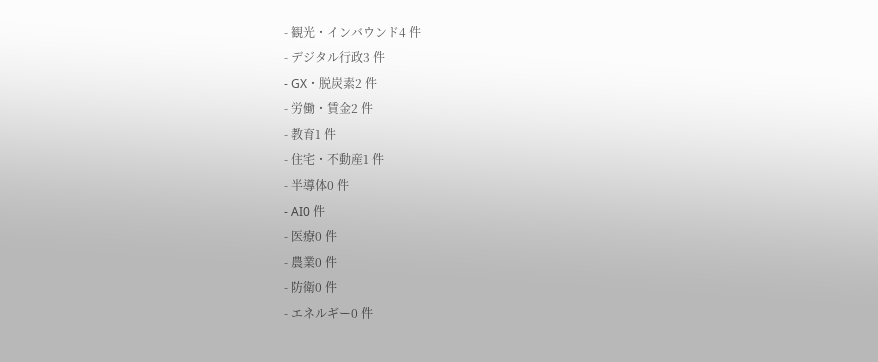- 観光・インバウンド4 件
- デジタル行政3 件
- GX・脱炭素2 件
- 労働・賃金2 件
- 教育1 件
- 住宅・不動産1 件
- 半導体0 件
- AI0 件
- 医療0 件
- 農業0 件
- 防衛0 件
- エネルギー0 件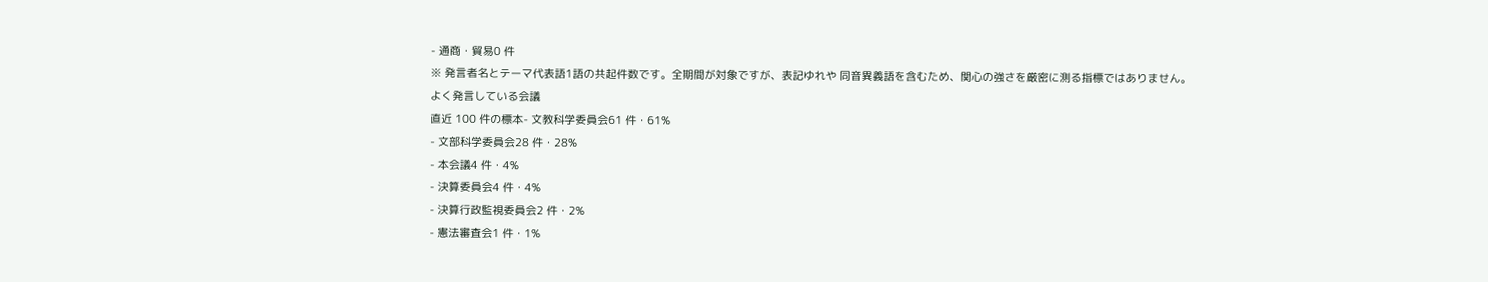- 通商・貿易0 件
※ 発言者名とテーマ代表語1語の共起件数です。全期間が対象ですが、表記ゆれや 同音異義語を含むため、関心の強さを厳密に測る指標ではありません。
よく発言している会議
直近 100 件の標本- 文教科学委員会61 件・61%
- 文部科学委員会28 件・28%
- 本会議4 件・4%
- 決算委員会4 件・4%
- 決算行政監視委員会2 件・2%
- 憲法審査会1 件・1%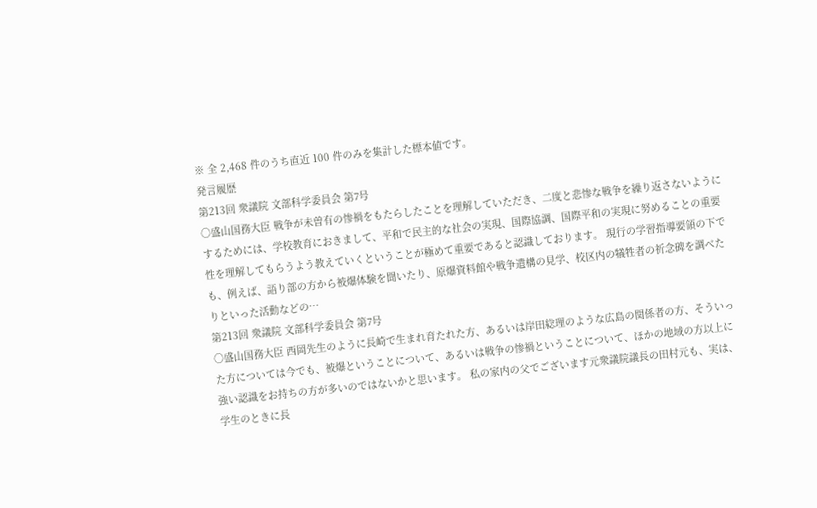※ 全 2,468 件のうち直近 100 件のみを集計した標本値です。
発言履歴
第213回 衆議院 文部科学委員会 第7号
○盛山国務大臣 戦争が未曽有の惨禍をもたらしたことを理解していただき、二度と悲惨な戦争を繰り返さないようにするためには、学校教育におきまして、平和で民主的な社会の実現、国際協調、国際平和の実現に努めることの重要性を理解してもらうよう教えていくということが極めて重要であると認識しております。 現行の学習指導要領の下でも、例えば、語り部の方から被爆体験を聞いたり、原爆資料館や戦争遺構の見学、校区内の犠牲者の祈念碑を調べたりといった活動などの…
第213回 衆議院 文部科学委員会 第7号
○盛山国務大臣 西岡先生のように長崎で生まれ育たれた方、あるいは岸田総理のような広島の関係者の方、そういった方については今でも、被爆ということについて、あるいは戦争の惨禍ということについて、ほかの地域の方以上に強い認識をお持ちの方が多いのではないかと思います。 私の家内の父でございます元衆議院議長の田村元も、実は、学生のときに長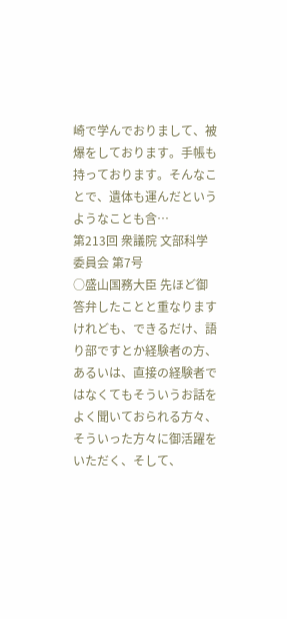崎で学んでおりまして、被爆をしております。手帳も持っております。そんなことで、遺体も運んだというようなことも含…
第213回 衆議院 文部科学委員会 第7号
○盛山国務大臣 先ほど御答弁したことと重なりますけれども、できるだけ、語り部ですとか経験者の方、あるいは、直接の経験者ではなくてもそういうお話をよく聞いておられる方々、そういった方々に御活躍をいただく、そして、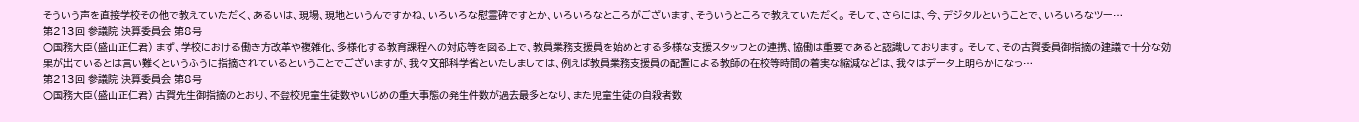そういう声を直接学校その他で教えていただく、あるいは、現場、現地というんですかね、いろいろな慰霊碑ですとか、いろいろなところがございます、そういうところで教えていただく。 そして、さらには、今、デジタルということで、いろいろなツー…
第213回 参議院 決算委員会 第8号
○国務大臣(盛山正仁君) まず、学校における働き方改革や複雑化、多様化する教育課程への対応等を図る上で、教員業務支援員を始めとする多様な支援スタッフとの連携、協働は重要であると認識しております。 そして、その古賀委員御指摘の建議で十分な効果が出ているとは言い難くというふうに指摘されているということでございますが、我々文部科学省といたしましては、例えば教員業務支援員の配置による教師の在校等時間の着実な縮減などは、我々はデータ上明らかになっ…
第213回 参議院 決算委員会 第8号
○国務大臣(盛山正仁君) 古賀先生御指摘のとおり、不登校児童生徒数やいじめの重大事態の発生件数が過去最多となり、また児童生徒の自殺者数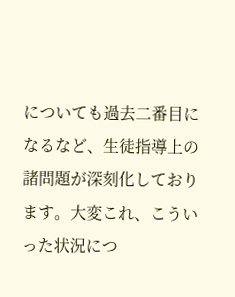についても過去二番目になるなど、生徒指導上の諸問題が深刻化しております。大変これ、こういった状況につ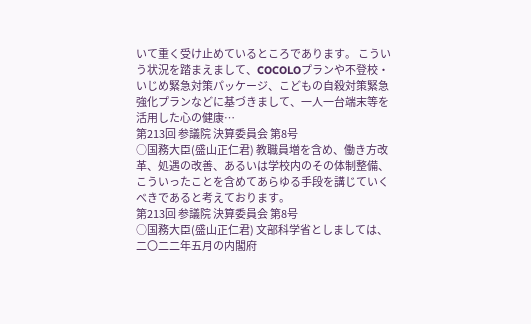いて重く受け止めているところであります。 こういう状況を踏まえまして、COCOLOプランや不登校・いじめ緊急対策パッケージ、こどもの自殺対策緊急強化プランなどに基づきまして、一人一台端末等を活用した心の健康…
第213回 参議院 決算委員会 第8号
○国務大臣(盛山正仁君) 教職員増を含め、働き方改革、処遇の改善、あるいは学校内のその体制整備、こういったことを含めてあらゆる手段を講じていくべきであると考えております。
第213回 参議院 決算委員会 第8号
○国務大臣(盛山正仁君) 文部科学省としましては、二〇二二年五月の内閣府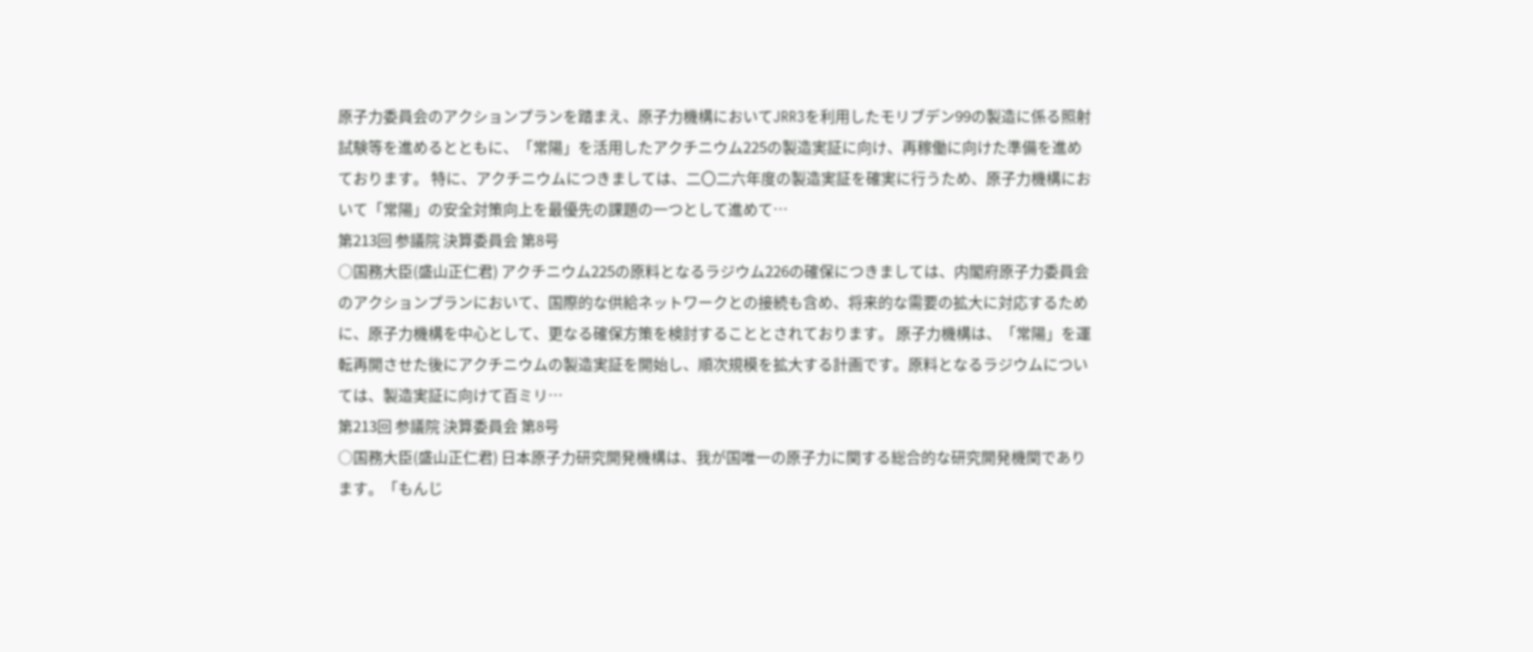原子力委員会のアクションプランを踏まえ、原子力機構においてJRR3を利用したモリブデン99の製造に係る照射試験等を進めるとともに、「常陽」を活用したアクチニウム225の製造実証に向け、再稼働に向けた準備を進めております。 特に、アクチニウムにつきましては、二〇二六年度の製造実証を確実に行うため、原子力機構において「常陽」の安全対策向上を最優先の課題の一つとして進めて…
第213回 参議院 決算委員会 第8号
○国務大臣(盛山正仁君) アクチニウム225の原料となるラジウム226の確保につきましては、内閣府原子力委員会のアクションプランにおいて、国際的な供給ネットワークとの接続も含め、将来的な需要の拡大に対応するために、原子力機構を中心として、更なる確保方策を検討することとされております。 原子力機構は、「常陽」を運転再開させた後にアクチニウムの製造実証を開始し、順次規模を拡大する計画です。原料となるラジウムについては、製造実証に向けて百ミリ…
第213回 参議院 決算委員会 第8号
○国務大臣(盛山正仁君) 日本原子力研究開発機構は、我が国唯一の原子力に関する総合的な研究開発機関であります。「もんじ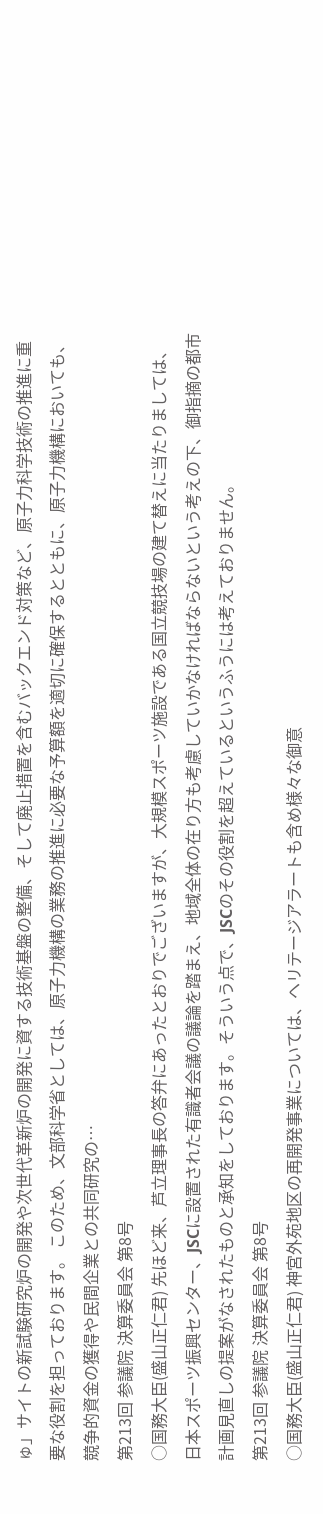ゅ」サイトの新試験研究炉の開発や次世代革新炉の開発に資する技術基盤の整備、そして廃止措置を含むバックエンド対策など、原子力科学技術の推進に重要な役割を担っております。 このため、文部科学省としては、原子力機構の業務の推進に必要な予算額を適切に確保するとともに、原子力機構においても、競争的資金の獲得や民間企業との共同研究の…
第213回 参議院 決算委員会 第8号
○国務大臣(盛山正仁君) 先ほど来、芦立理事長の答弁にあったとおりでございますが、大規模スポーツ施設である国立競技場の建て替えに当たりましては、日本スポーツ振興センター、JSCに設置された有識者会議の議論を踏まえ、地域全体の在り方も考慮していかなければならないという考えの下、御指摘の都市計画見直しの提案がなされたものと承知をしております。そういう点で、JSCのその役割を超えているというふうには考えておりません。
第213回 参議院 決算委員会 第8号
○国務大臣(盛山正仁君) 神宮外苑地区の再開発事業については、ヘリテージアラートも含め様々な御意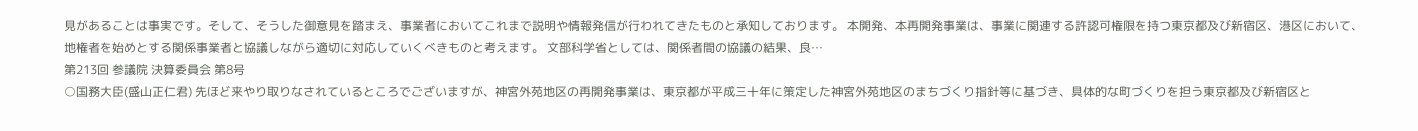見があることは事実です。そして、そうした御意見を踏まえ、事業者においてこれまで説明や情報発信が行われてきたものと承知しております。 本開発、本再開発事業は、事業に関連する許認可権限を持つ東京都及び新宿区、港区において、地権者を始めとする関係事業者と協議しながら適切に対応していくべきものと考えます。 文部科学省としては、関係者間の協議の結果、良…
第213回 参議院 決算委員会 第8号
○国務大臣(盛山正仁君) 先ほど来やり取りなされているところでございますが、神宮外苑地区の再開発事業は、東京都が平成三十年に策定した神宮外苑地区のまちづくり指針等に基づき、具体的な町づくりを担う東京都及び新宿区と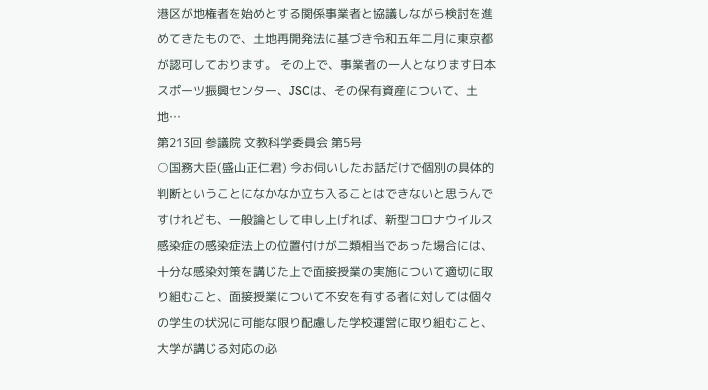港区が地権者を始めとする関係事業者と協議しながら検討を進めてきたもので、土地再開発法に基づき令和五年二月に東京都が認可しております。 その上で、事業者の一人となります日本スポーツ振興センター、JSCは、その保有資産について、土地…
第213回 参議院 文教科学委員会 第5号
○国務大臣(盛山正仁君) 今お伺いしたお話だけで個別の具体的判断ということになかなか立ち入ることはできないと思うんですけれども、一般論として申し上げれば、新型コロナウイルス感染症の感染症法上の位置付けが二類相当であった場合には、十分な感染対策を講じた上で面接授業の実施について適切に取り組むこと、面接授業について不安を有する者に対しては個々の学生の状況に可能な限り配慮した学校運営に取り組むこと、大学が講じる対応の必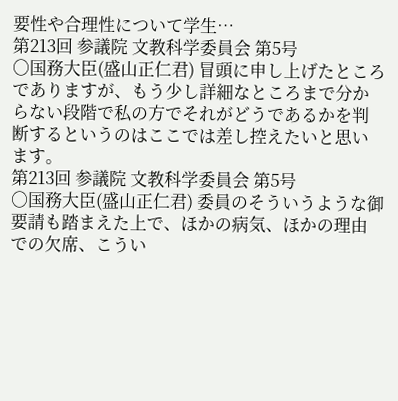要性や合理性について学生…
第213回 参議院 文教科学委員会 第5号
○国務大臣(盛山正仁君) 冒頭に申し上げたところでありますが、もう少し詳細なところまで分からない段階で私の方でそれがどうであるかを判断するというのはここでは差し控えたいと思います。
第213回 参議院 文教科学委員会 第5号
○国務大臣(盛山正仁君) 委員のそういうような御要請も踏まえた上で、ほかの病気、ほかの理由での欠席、こうい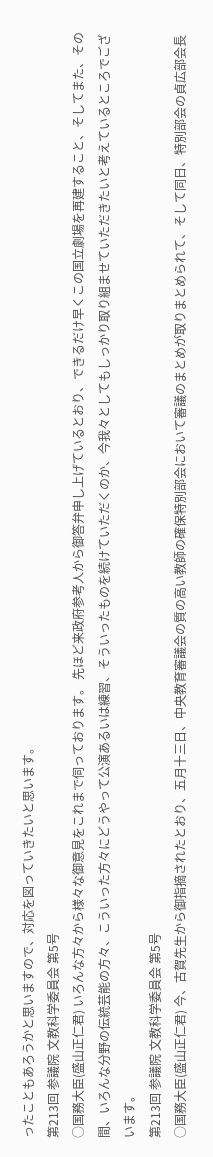ったこともあろうかと思いますので、対応を図っていきたいと思います。
第213回 参議院 文教科学委員会 第5号
○国務大臣(盛山正仁君) いろんな方々から様々な御意見をこれまで伺っております。 先ほど来政府参考人から御答弁申し上げているとおり、できるだけ早くこの国立劇場を再建すること、そしてまた、その間、いろんな分野の伝統芸能の方々、こういった方々にどうやって公演あるいは練習、そういったものを続けていただくのか、今我々としてもしっかり取り組ませていただきたいと考えているところでございます。
第213回 参議院 文教科学委員会 第5号
○国務大臣(盛山正仁君) 今、古賀先生から御指摘されたとおり、五月十三日、中央教育審議会の質の高い教師の確保特別部会において審議のまとめが取りまとめられて、そして同日、特別部会の貞広部会長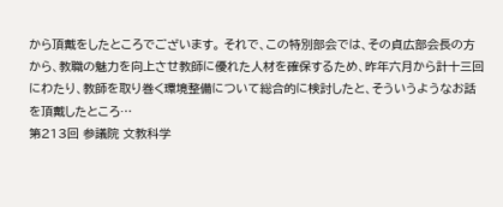から頂戴をしたところでございます。 それで、この特別部会では、その貞広部会長の方から、教職の魅力を向上させ教師に優れた人材を確保するため、昨年六月から計十三回にわたり、教師を取り巻く環境整備について総合的に検討したと、そういうようなお話を頂戴したところ…
第213回 参議院 文教科学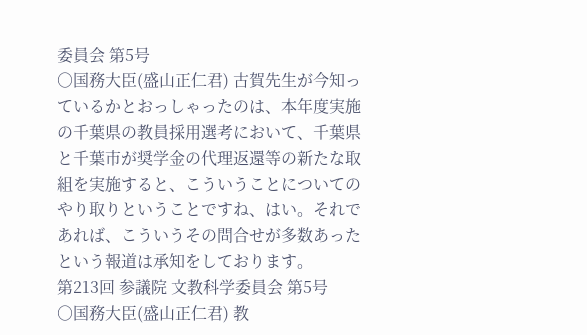委員会 第5号
○国務大臣(盛山正仁君) 古賀先生が今知っているかとおっしゃったのは、本年度実施の千葉県の教員採用選考において、千葉県と千葉市が奨学金の代理返還等の新たな取組を実施すると、こういうことについてのやり取りということですね、はい。それであれば、こういうその問合せが多数あったという報道は承知をしております。
第213回 参議院 文教科学委員会 第5号
○国務大臣(盛山正仁君) 教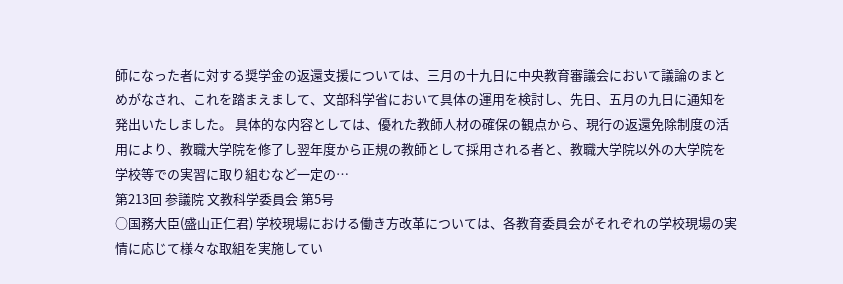師になった者に対する奨学金の返還支援については、三月の十九日に中央教育審議会において議論のまとめがなされ、これを踏まえまして、文部科学省において具体の運用を検討し、先日、五月の九日に通知を発出いたしました。 具体的な内容としては、優れた教師人材の確保の観点から、現行の返還免除制度の活用により、教職大学院を修了し翌年度から正規の教師として採用される者と、教職大学院以外の大学院を学校等での実習に取り組むなど一定の…
第213回 参議院 文教科学委員会 第5号
○国務大臣(盛山正仁君) 学校現場における働き方改革については、各教育委員会がそれぞれの学校現場の実情に応じて様々な取組を実施してい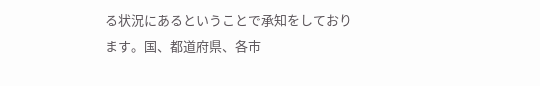る状況にあるということで承知をしております。国、都道府県、各市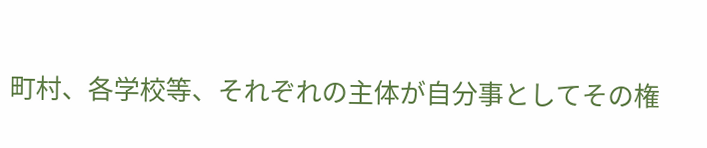町村、各学校等、それぞれの主体が自分事としてその権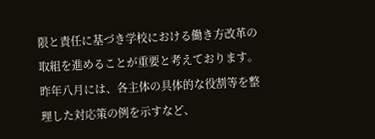限と責任に基づき学校における働き方改革の取組を進めることが重要と考えております。昨年八月には、各主体の具体的な役割等を整理した対応策の例を示すなど、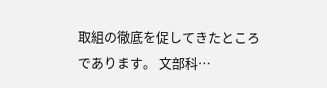取組の徹底を促してきたところであります。 文部科…